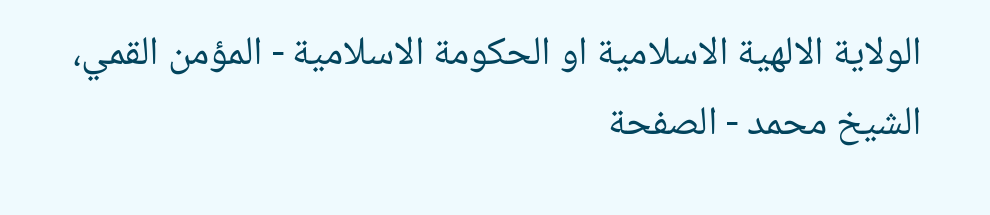الولاية الالهية الاسلامية او الحكومة الاسلامية - المؤمن القمي، الشيخ محمد - الصفحة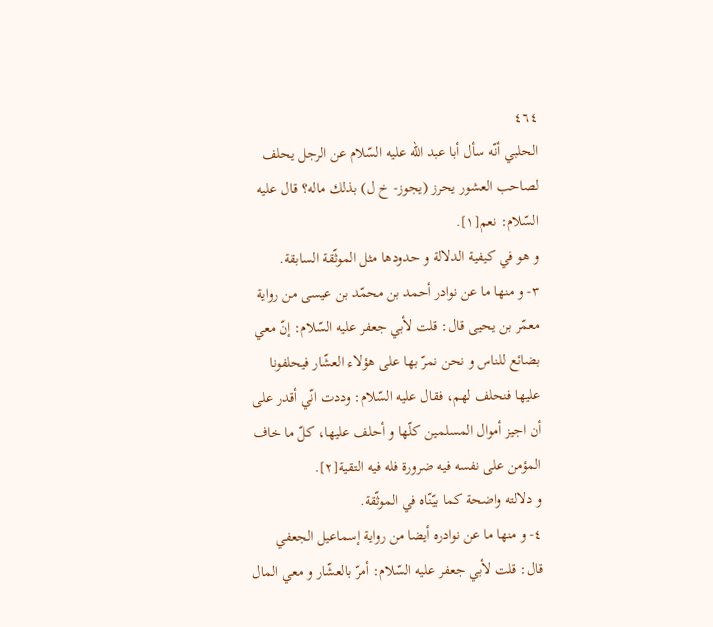٤٦٤
الحلبي أنّه سأل أبا عبد اللّه عليه السّلام عن الرجل يحلف لصاحب العشور يحرز (يجوز- خ ل) بذلك ماله؟ قال عليه السّلام: نعم[١].
و هو في كيفية الدلالة و حدودها مثل الموثّقة السابقة.
٣- و منها ما عن نوادر أحمد بن محمّد بن عيسى من رواية معمّر بن يحيى قال: قلت لأبي جعفر عليه السّلام: إنّ معي بضائع للناس و نحن نمرّ بها على هؤلاء العشّار فيحلفونا عليها فنحلف لهم، فقال عليه السّلام: وددت انّي أقدر على أن اجيز أموال المسلمين كلّها و أحلف عليها، كلّ ما خاف المؤمن على نفسه فيه ضرورة فله فيه التقية[٢].
و دلالته واضحة كما بيّنّاه في الموثّقة.
٤- و منها ما عن نوادره أيضا من رواية إسماعيل الجعفي قال: قلت لأبي جعفر عليه السّلام: أمرّ بالعشّار و معي المال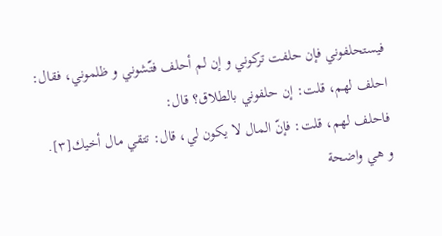فيستحلفوني فإن حلفت تركوني و إن لم أحلف فتّشوني و ظلموني، فقال: احلف لهم، قلت: إن حلفوني بالطلاق؟ قال:
فاحلف لهم، قلت: فإنّ المال لا يكون لي، قال: تتقي مال أخيك[٣].
و هي واضحة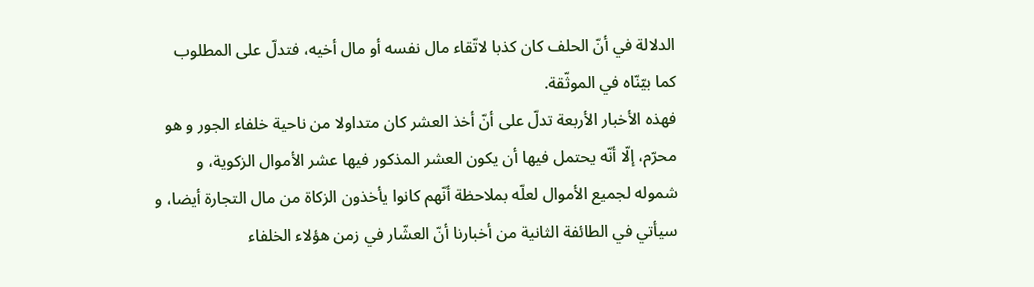الدلالة في أنّ الحلف كان كذبا لاتّقاء مال نفسه أو مال أخيه، فتدلّ على المطلوب كما بيّنّاه في الموثّقة.
فهذه الأخبار الأربعة تدلّ على أنّ أخذ العشر كان متداولا من ناحية خلفاء الجور و هو محرّم، إلّا أنّه يحتمل فيها أن يكون العشر المذكور فيها عشر الأموال الزكوية، و شموله لجميع الأموال لعلّه بملاحظة أنّهم كانوا يأخذون الزكاة من مال التجارة أيضا، و سيأتي في الطائفة الثانية من أخبارنا أنّ العشّار في زمن هؤلاء الخلفاء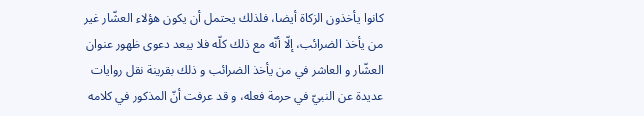كانوا يأخذون الزكاة أيضا، فلذلك يحتمل أن يكون هؤلاء العشّار غير من يأخذ الضرائب، إلّا أنّه مع ذلك كلّه فلا يبعد دعوى ظهور عنوان العشّار و العاشر في من يأخذ الضرائب و ذلك بقرينة نقل روايات عديدة عن النبيّ في حرمة فعله، و قد عرفت أنّ المذكور في كلامه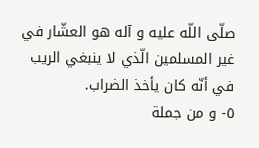صلّى اللّه عليه و آله هو العشّار في غير المسلمين الّذي لا ينبغي الريب في أنّه كان يأخذ الضراب.
٥- و من جملة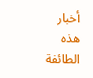أخبار هذه الطائفة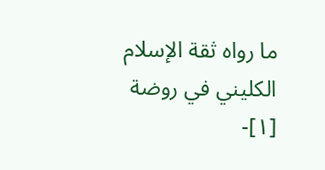ما رواه ثقة الإسلام الكليني في روضة
[١]-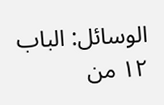الوسائل: الباب ١٢ من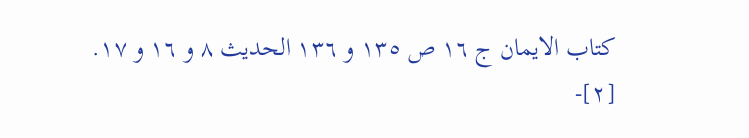كتاب الايمان ج ١٦ ص ١٣٥ و ١٣٦ الحديث ٨ و ١٦ و ١٧.
[٢]-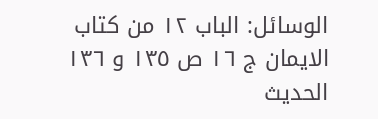الوسائل: الباب ١٢ من كتاب الايمان ج ١٦ ص ١٣٥ و ١٣٦ الحديث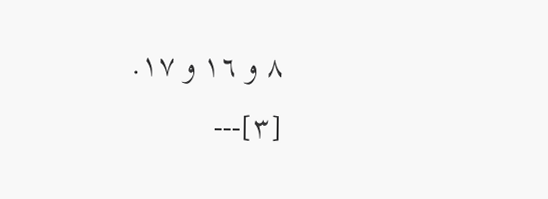٨ و ١٦ و ١٧.
[٣]---